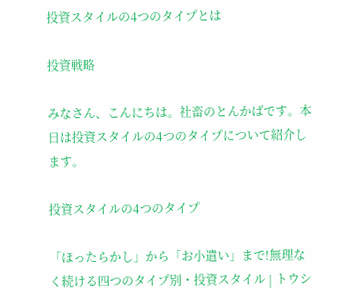投資スタイルの4つのタイプとは

投資戦略

みなさん、こんにちは。社畜のとんかばです。本日は投資スタイルの4つのタイプについて紹介します。

投資スタイルの4つのタイプ

「ほったらかし」から「お小遣い」まで!無理なく続ける四つのタイプ別・投資スタイル | トウシ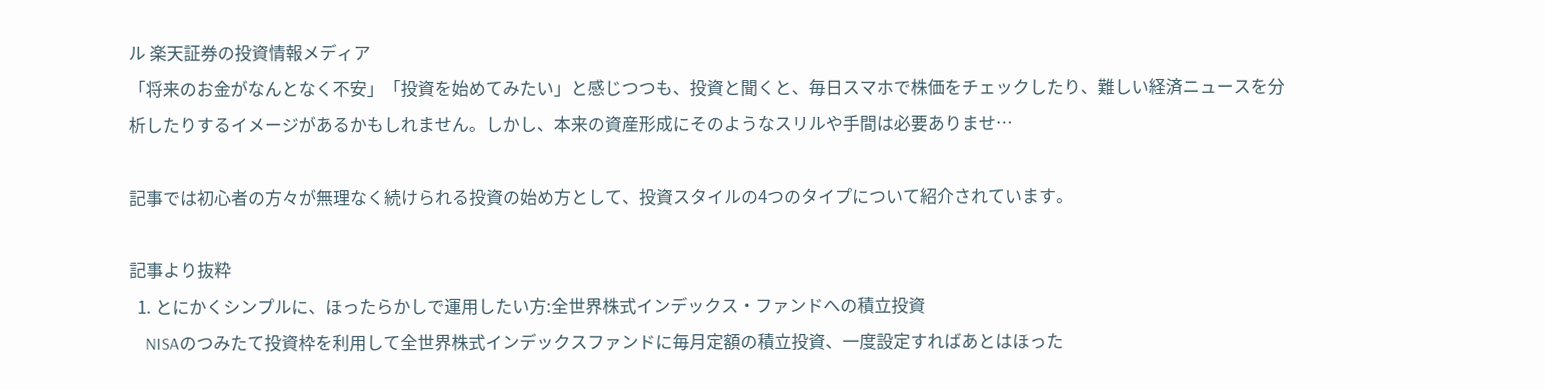ル 楽天証券の投資情報メディア
「将来のお金がなんとなく不安」「投資を始めてみたい」と感じつつも、投資と聞くと、毎日スマホで株価をチェックしたり、難しい経済ニュースを分析したりするイメージがあるかもしれません。しかし、本来の資産形成にそのようなスリルや手間は必要ありませ…

記事では初心者の方々が無理なく続けられる投資の始め方として、投資スタイルの4つのタイプについて紹介されています。

記事より抜粋
  1. とにかくシンプルに、ほったらかしで運用したい方:全世界株式インデックス・ファンドへの積立投資
    NISAのつみたて投資枠を利用して全世界株式インデックスファンドに毎月定額の積立投資、一度設定すればあとはほった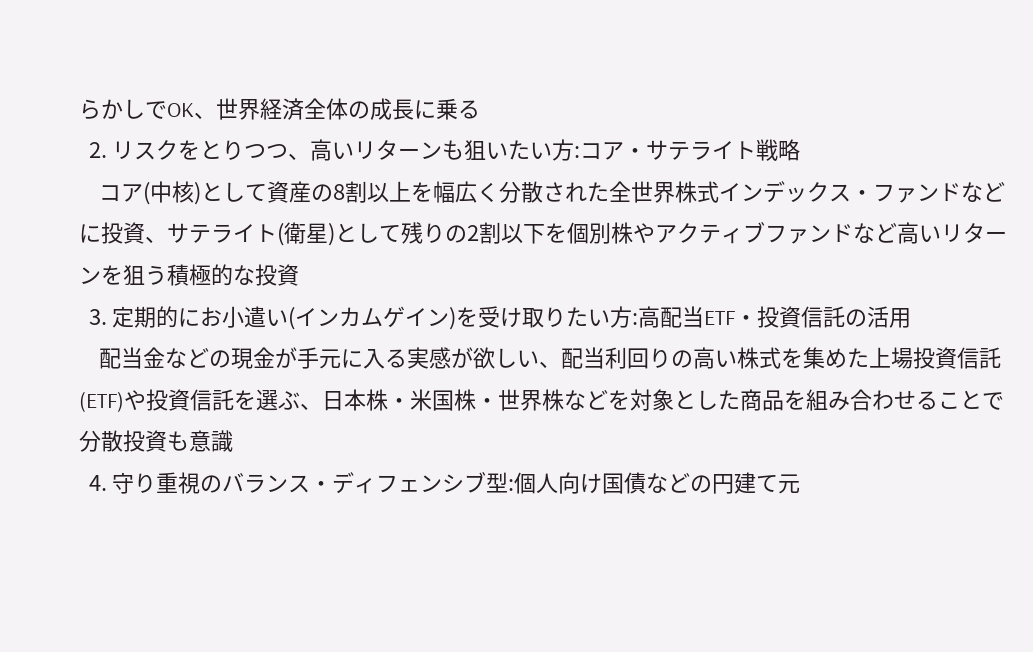らかしでOK、世界経済全体の成長に乗る
  2. リスクをとりつつ、高いリターンも狙いたい方:コア・サテライト戦略
    コア(中核)として資産の8割以上を幅広く分散された全世界株式インデックス・ファンドなどに投資、サテライト(衛星)として残りの2割以下を個別株やアクティブファンドなど高いリターンを狙う積極的な投資
  3. 定期的にお小遣い(インカムゲイン)を受け取りたい方:高配当ETF・投資信託の活用
    配当金などの現金が手元に入る実感が欲しい、配当利回りの高い株式を集めた上場投資信託(ETF)や投資信託を選ぶ、日本株・米国株・世界株などを対象とした商品を組み合わせることで分散投資も意識
  4. 守り重視のバランス・ディフェンシブ型:個人向け国債などの円建て元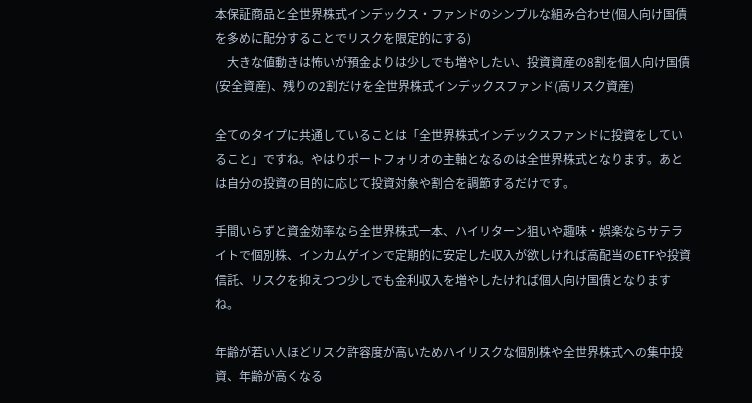本保証商品と全世界株式インデックス・ファンドのシンプルな組み合わせ(個人向け国債を多めに配分することでリスクを限定的にする)
    大きな値動きは怖いが預金よりは少しでも増やしたい、投資資産の8割を個人向け国債(安全資産)、残りの2割だけを全世界株式インデックスファンド(高リスク資産)

全てのタイプに共通していることは「全世界株式インデックスファンドに投資をしていること」ですね。やはりポートフォリオの主軸となるのは全世界株式となります。あとは自分の投資の目的に応じて投資対象や割合を調節するだけです。

手間いらずと資金効率なら全世界株式一本、ハイリターン狙いや趣味・娯楽ならサテライトで個別株、インカムゲインで定期的に安定した収入が欲しければ高配当のETFや投資信託、リスクを抑えつつ少しでも金利収入を増やしたければ個人向け国債となりますね。

年齢が若い人ほどリスク許容度が高いためハイリスクな個別株や全世界株式への集中投資、年齢が高くなる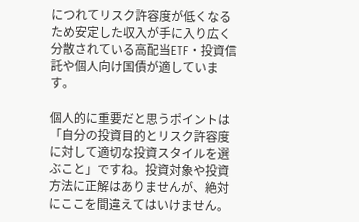につれてリスク許容度が低くなるため安定した収入が手に入り広く分散されている高配当ETF・投資信託や個人向け国債が適しています。

個人的に重要だと思うポイントは「自分の投資目的とリスク許容度に対して適切な投資スタイルを選ぶこと」ですね。投資対象や投資方法に正解はありませんが、絶対にここを間違えてはいけません。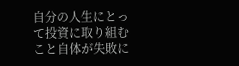自分の人生にとって投資に取り組むこと自体が失敗に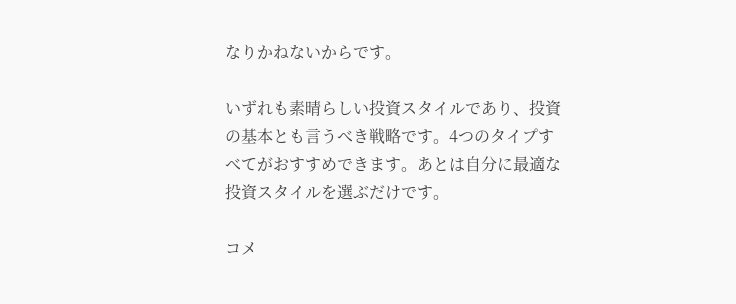なりかねないからです。

いずれも素晴らしい投資スタイルであり、投資の基本とも言うべき戦略です。4つのタイプすべてがおすすめできます。あとは自分に最適な投資スタイルを選ぶだけです。

コメ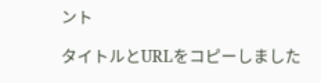ント

タイトルとURLをコピーしました